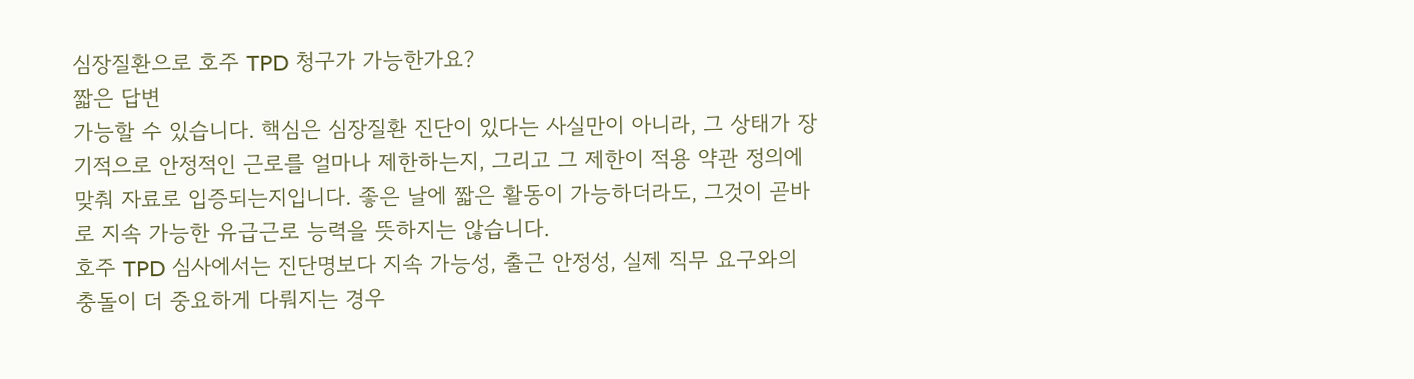심장질환으로 호주 TPD 청구가 가능한가요?
짧은 답변
가능할 수 있습니다. 핵심은 심장질환 진단이 있다는 사실만이 아니라, 그 상태가 장기적으로 안정적인 근로를 얼마나 제한하는지, 그리고 그 제한이 적용 약관 정의에 맞춰 자료로 입증되는지입니다. 좋은 날에 짧은 활동이 가능하더라도, 그것이 곧바로 지속 가능한 유급근로 능력을 뜻하지는 않습니다.
호주 TPD 심사에서는 진단명보다 지속 가능성, 출근 안정성, 실제 직무 요구와의 충돌이 더 중요하게 다뤄지는 경우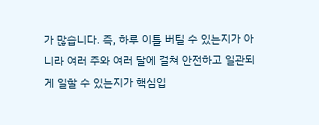가 많습니다. 즉, 하루 이틀 버틸 수 있는지가 아니라 여러 주와 여러 달에 걸쳐 안전하고 일관되게 일할 수 있는지가 핵심입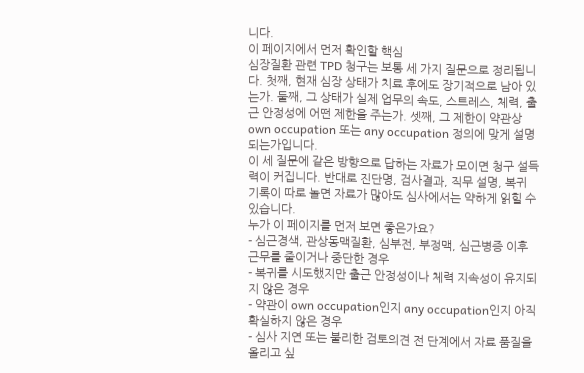니다.
이 페이지에서 먼저 확인할 핵심
심장질환 관련 TPD 청구는 보통 세 가지 질문으로 정리됩니다. 첫째, 현재 심장 상태가 치료 후에도 장기적으로 남아 있는가. 둘째, 그 상태가 실제 업무의 속도, 스트레스, 체력, 출근 안정성에 어떤 제한을 주는가. 셋째, 그 제한이 약관상 own occupation 또는 any occupation 정의에 맞게 설명되는가입니다.
이 세 질문에 같은 방향으로 답하는 자료가 모이면 청구 설득력이 커집니다. 반대로 진단명, 검사결과, 직무 설명, 복귀 기록이 따로 놀면 자료가 많아도 심사에서는 약하게 읽힐 수 있습니다.
누가 이 페이지를 먼저 보면 좋은가요?
- 심근경색, 관상동맥질환, 심부전, 부정맥, 심근병증 이후 근무를 줄이거나 중단한 경우
- 복귀를 시도했지만 출근 안정성이나 체력 지속성이 유지되지 않은 경우
- 약관이 own occupation인지 any occupation인지 아직 확실하지 않은 경우
- 심사 지연 또는 불리한 검토의견 전 단계에서 자료 품질을 올리고 싶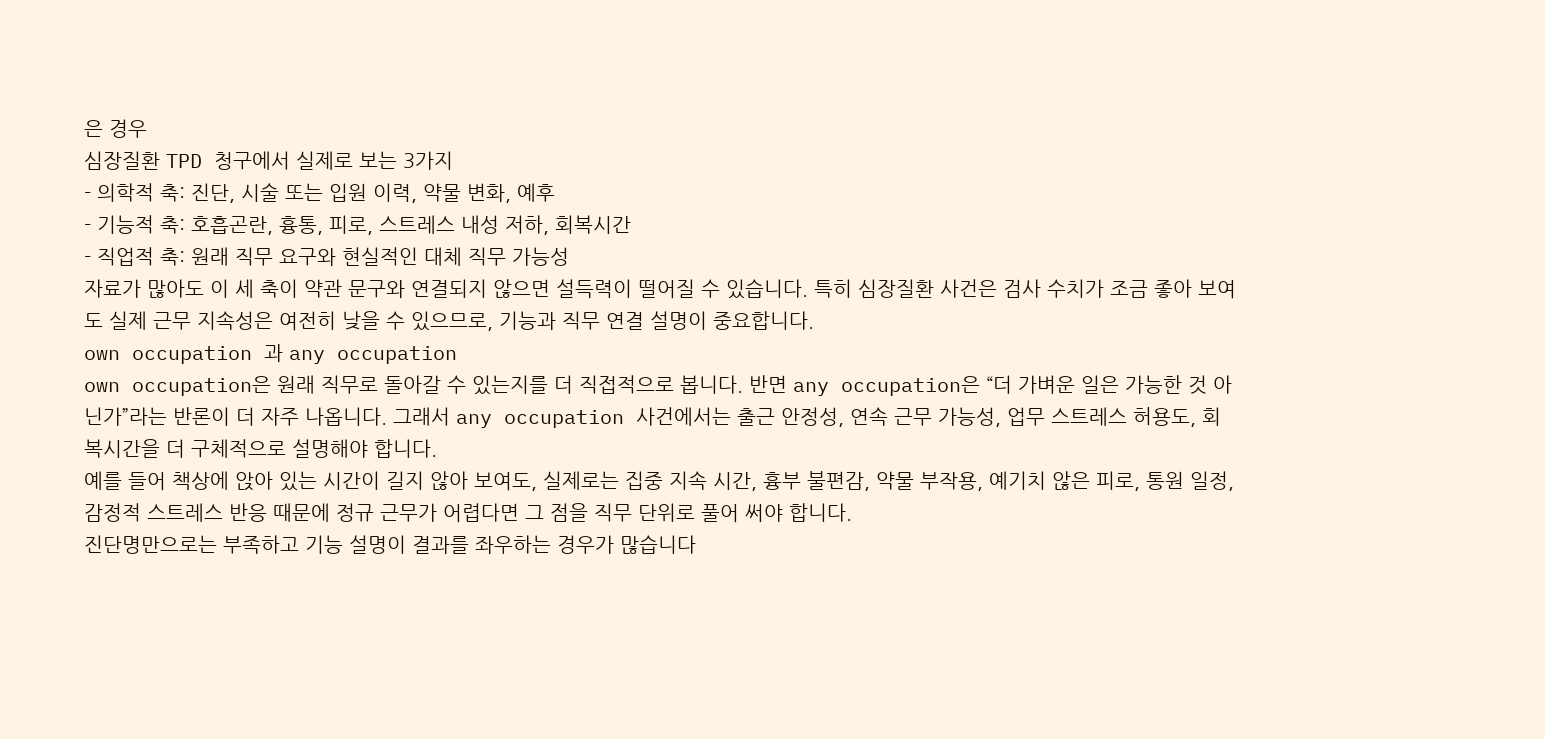은 경우
심장질환 TPD 청구에서 실제로 보는 3가지
- 의학적 축: 진단, 시술 또는 입원 이력, 약물 변화, 예후
- 기능적 축: 호흡곤란, 흉통, 피로, 스트레스 내성 저하, 회복시간
- 직업적 축: 원래 직무 요구와 현실적인 대체 직무 가능성
자료가 많아도 이 세 축이 약관 문구와 연결되지 않으면 설득력이 떨어질 수 있습니다. 특히 심장질환 사건은 검사 수치가 조금 좋아 보여도 실제 근무 지속성은 여전히 낮을 수 있으므로, 기능과 직무 연결 설명이 중요합니다.
own occupation 과 any occupation
own occupation은 원래 직무로 돌아갈 수 있는지를 더 직접적으로 봅니다. 반면 any occupation은 “더 가벼운 일은 가능한 것 아닌가”라는 반론이 더 자주 나옵니다. 그래서 any occupation 사건에서는 출근 안정성, 연속 근무 가능성, 업무 스트레스 허용도, 회복시간을 더 구체적으로 설명해야 합니다.
예를 들어 책상에 앉아 있는 시간이 길지 않아 보여도, 실제로는 집중 지속 시간, 흉부 불편감, 약물 부작용, 예기치 않은 피로, 통원 일정, 감정적 스트레스 반응 때문에 정규 근무가 어렵다면 그 점을 직무 단위로 풀어 써야 합니다.
진단명만으로는 부족하고 기능 설명이 결과를 좌우하는 경우가 많습니다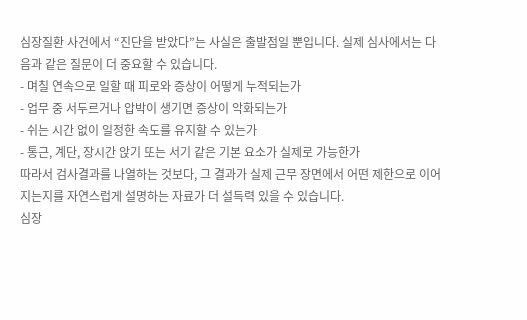심장질환 사건에서 “진단을 받았다”는 사실은 출발점일 뿐입니다. 실제 심사에서는 다음과 같은 질문이 더 중요할 수 있습니다.
- 며칠 연속으로 일할 때 피로와 증상이 어떻게 누적되는가
- 업무 중 서두르거나 압박이 생기면 증상이 악화되는가
- 쉬는 시간 없이 일정한 속도를 유지할 수 있는가
- 통근, 계단, 장시간 앉기 또는 서기 같은 기본 요소가 실제로 가능한가
따라서 검사결과를 나열하는 것보다, 그 결과가 실제 근무 장면에서 어떤 제한으로 이어지는지를 자연스럽게 설명하는 자료가 더 설득력 있을 수 있습니다.
심장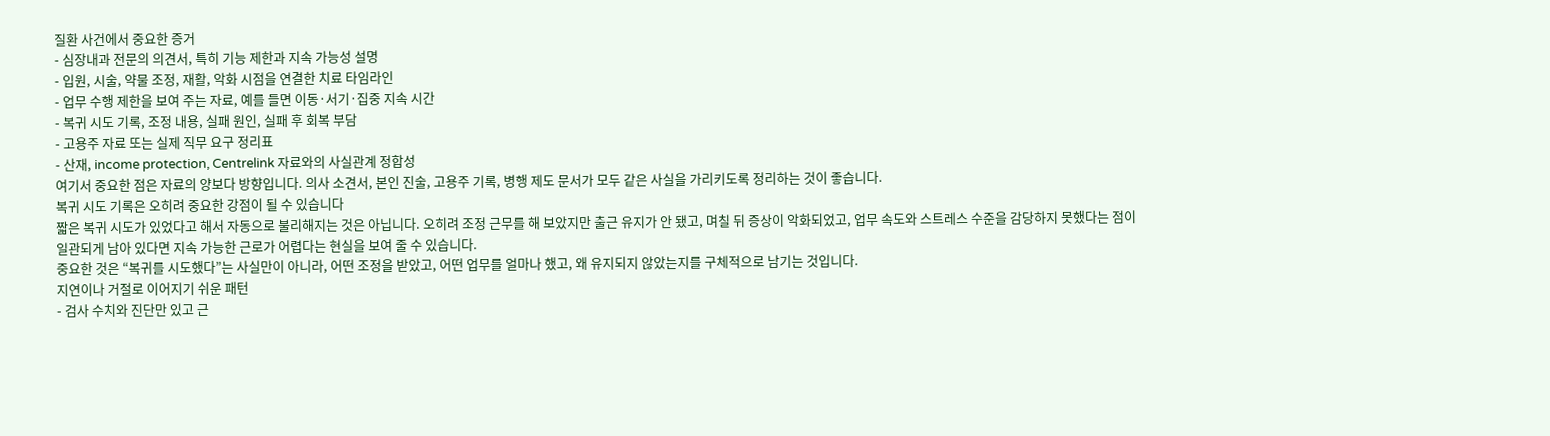질환 사건에서 중요한 증거
- 심장내과 전문의 의견서, 특히 기능 제한과 지속 가능성 설명
- 입원, 시술, 약물 조정, 재활, 악화 시점을 연결한 치료 타임라인
- 업무 수행 제한을 보여 주는 자료, 예를 들면 이동·서기·집중 지속 시간
- 복귀 시도 기록, 조정 내용, 실패 원인, 실패 후 회복 부담
- 고용주 자료 또는 실제 직무 요구 정리표
- 산재, income protection, Centrelink 자료와의 사실관계 정합성
여기서 중요한 점은 자료의 양보다 방향입니다. 의사 소견서, 본인 진술, 고용주 기록, 병행 제도 문서가 모두 같은 사실을 가리키도록 정리하는 것이 좋습니다.
복귀 시도 기록은 오히려 중요한 강점이 될 수 있습니다
짧은 복귀 시도가 있었다고 해서 자동으로 불리해지는 것은 아닙니다. 오히려 조정 근무를 해 보았지만 출근 유지가 안 됐고, 며칠 뒤 증상이 악화되었고, 업무 속도와 스트레스 수준을 감당하지 못했다는 점이 일관되게 남아 있다면 지속 가능한 근로가 어렵다는 현실을 보여 줄 수 있습니다.
중요한 것은 “복귀를 시도했다”는 사실만이 아니라, 어떤 조정을 받았고, 어떤 업무를 얼마나 했고, 왜 유지되지 않았는지를 구체적으로 남기는 것입니다.
지연이나 거절로 이어지기 쉬운 패턴
- 검사 수치와 진단만 있고 근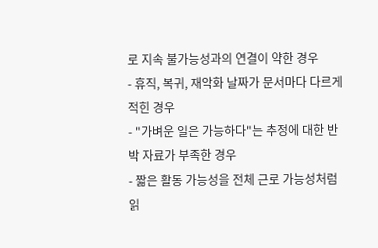로 지속 불가능성과의 연결이 약한 경우
- 휴직, 복귀, 재악화 날짜가 문서마다 다르게 적힌 경우
- "가벼운 일은 가능하다"는 추정에 대한 반박 자료가 부족한 경우
- 짧은 활동 가능성을 전체 근로 가능성처럼 읽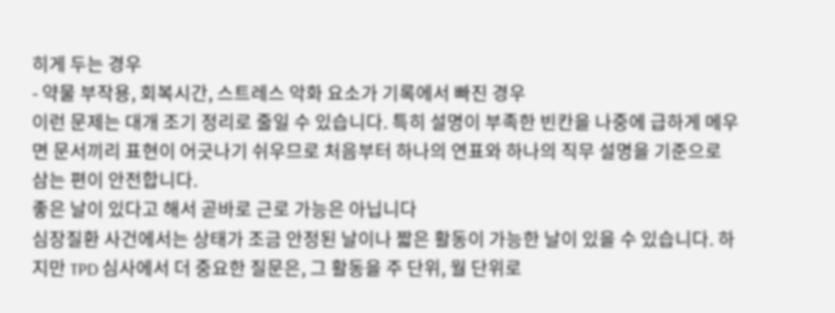히게 두는 경우
- 약물 부작용, 회복시간, 스트레스 악화 요소가 기록에서 빠진 경우
이런 문제는 대개 조기 정리로 줄일 수 있습니다. 특히 설명이 부족한 빈칸을 나중에 급하게 메우면 문서끼리 표현이 어긋나기 쉬우므로 처음부터 하나의 연표와 하나의 직무 설명을 기준으로 삼는 편이 안전합니다.
좋은 날이 있다고 해서 곧바로 근로 가능은 아닙니다
심장질환 사건에서는 상태가 조금 안정된 날이나 짧은 활동이 가능한 날이 있을 수 있습니다. 하지만 TPD 심사에서 더 중요한 질문은, 그 활동을 주 단위, 월 단위로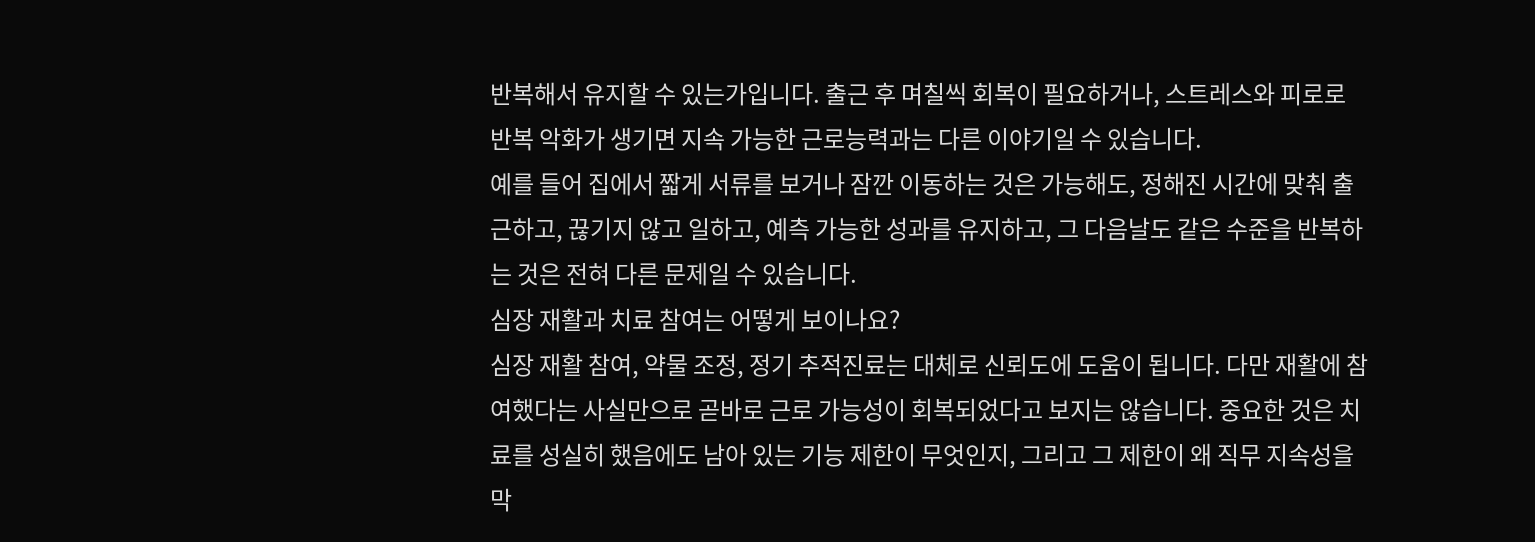반복해서 유지할 수 있는가입니다. 출근 후 며칠씩 회복이 필요하거나, 스트레스와 피로로 반복 악화가 생기면 지속 가능한 근로능력과는 다른 이야기일 수 있습니다.
예를 들어 집에서 짧게 서류를 보거나 잠깐 이동하는 것은 가능해도, 정해진 시간에 맞춰 출근하고, 끊기지 않고 일하고, 예측 가능한 성과를 유지하고, 그 다음날도 같은 수준을 반복하는 것은 전혀 다른 문제일 수 있습니다.
심장 재활과 치료 참여는 어떻게 보이나요?
심장 재활 참여, 약물 조정, 정기 추적진료는 대체로 신뢰도에 도움이 됩니다. 다만 재활에 참여했다는 사실만으로 곧바로 근로 가능성이 회복되었다고 보지는 않습니다. 중요한 것은 치료를 성실히 했음에도 남아 있는 기능 제한이 무엇인지, 그리고 그 제한이 왜 직무 지속성을 막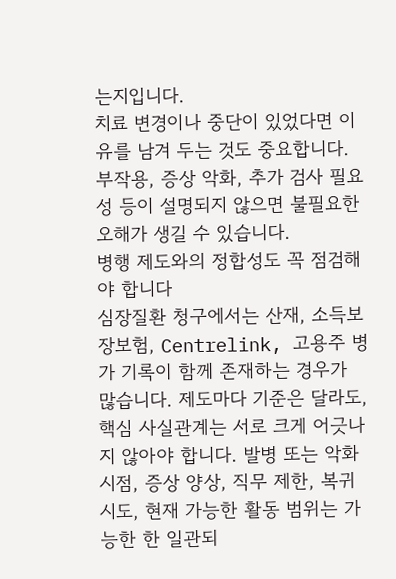는지입니다.
치료 변경이나 중단이 있었다면 이유를 남겨 두는 것도 중요합니다. 부작용, 증상 악화, 추가 검사 필요성 등이 설명되지 않으면 불필요한 오해가 생길 수 있습니다.
병행 제도와의 정합성도 꼭 점검해야 합니다
심장질환 청구에서는 산재, 소득보장보험, Centrelink, 고용주 병가 기록이 함께 존재하는 경우가 많습니다. 제도마다 기준은 달라도, 핵심 사실관계는 서로 크게 어긋나지 않아야 합니다. 발병 또는 악화 시점, 증상 양상, 직무 제한, 복귀 시도, 현재 가능한 활동 범위는 가능한 한 일관되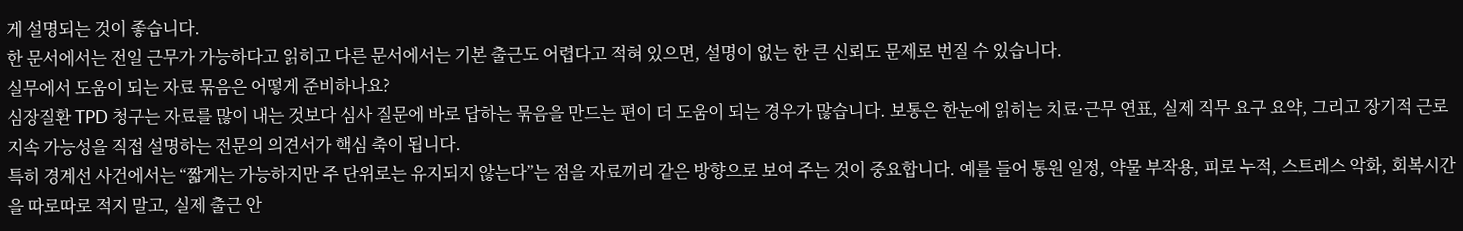게 설명되는 것이 좋습니다.
한 문서에서는 전일 근무가 가능하다고 읽히고 다른 문서에서는 기본 출근도 어렵다고 적혀 있으면, 설명이 없는 한 큰 신뢰도 문제로 번질 수 있습니다.
실무에서 도움이 되는 자료 묶음은 어떻게 준비하나요?
심장질환 TPD 청구는 자료를 많이 내는 것보다 심사 질문에 바로 답하는 묶음을 만드는 편이 더 도움이 되는 경우가 많습니다. 보통은 한눈에 읽히는 치료·근무 연표, 실제 직무 요구 요약, 그리고 장기적 근로 지속 가능성을 직접 설명하는 전문의 의견서가 핵심 축이 됩니다.
특히 경계선 사건에서는 “짧게는 가능하지만 주 단위로는 유지되지 않는다”는 점을 자료끼리 같은 방향으로 보여 주는 것이 중요합니다. 예를 들어 통원 일정, 약물 부작용, 피로 누적, 스트레스 악화, 회복시간을 따로따로 적지 말고, 실제 출근 안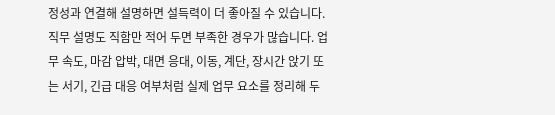정성과 연결해 설명하면 설득력이 더 좋아질 수 있습니다.
직무 설명도 직함만 적어 두면 부족한 경우가 많습니다. 업무 속도, 마감 압박, 대면 응대, 이동, 계단, 장시간 앉기 또는 서기, 긴급 대응 여부처럼 실제 업무 요소를 정리해 두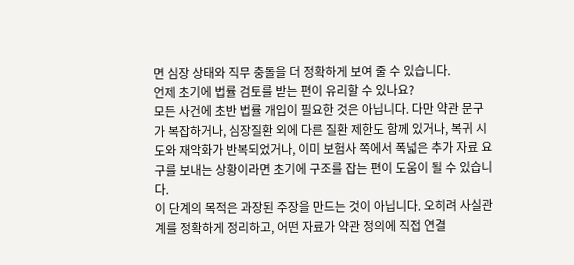면 심장 상태와 직무 충돌을 더 정확하게 보여 줄 수 있습니다.
언제 초기에 법률 검토를 받는 편이 유리할 수 있나요?
모든 사건에 초반 법률 개입이 필요한 것은 아닙니다. 다만 약관 문구가 복잡하거나, 심장질환 외에 다른 질환 제한도 함께 있거나, 복귀 시도와 재악화가 반복되었거나, 이미 보험사 쪽에서 폭넓은 추가 자료 요구를 보내는 상황이라면 초기에 구조를 잡는 편이 도움이 될 수 있습니다.
이 단계의 목적은 과장된 주장을 만드는 것이 아닙니다. 오히려 사실관계를 정확하게 정리하고, 어떤 자료가 약관 정의에 직접 연결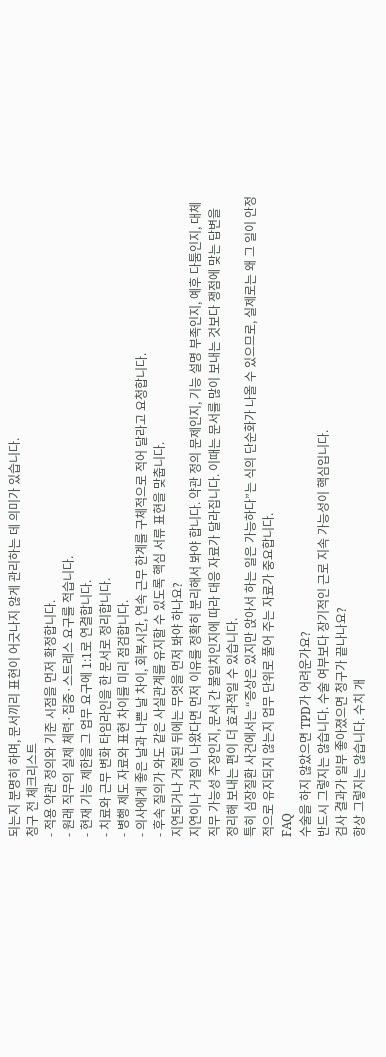되는지 분명히 하며, 문서끼리 표현이 어긋나지 않게 관리하는 데 의미가 있습니다.
청구 전 체크리스트
- 적용 약관 정의와 기준 시점을 먼저 확정합니다.
- 원래 직무의 실제 체력·집중·스트레스 요구를 적습니다.
- 현재 기능 제한을 그 업무 요구에 1:1로 연결합니다.
- 치료와 근무 변화 타임라인을 한 문서로 정리합니다.
- 병행 제도 자료와 표현 차이를 미리 점검합니다.
- 의사에게 좋은 날과 나쁜 날 차이, 회복시간, 연속 근무 한계를 구체적으로 적어 달라고 요청합니다.
- 후속 질의가 와도 같은 사실관계를 유지할 수 있도록 핵심 서류 표현을 맞춥니다.
지연되거나 거절된 뒤에는 무엇을 먼저 봐야 하나요?
지연이나 거절이 나왔다면 먼저 이유를 정확히 분리해서 봐야 합니다. 약관 정의 문제인지, 기능 설명 부족인지, 예후 다툼인지, 대체 직무 가능성 주장인지, 문서 간 불일치인지에 따라 대응 자료가 달라집니다. 이때는 문서를 많이 보내는 것보다 쟁점에 맞는 답변을 정리해 보내는 편이 더 효과적일 수 있습니다.
특히 심장질환 사건에서는 “증상은 있지만 앉아서 하는 일은 가능하다”는 식의 단순화가 나올 수 있으므로, 실제로는 왜 그 일이 안정적으로 유지되지 않는지 업무 단위로 풀어 주는 자료가 중요합니다.
FAQ
수술을 하지 않았으면 TPD가 어려운가요?
반드시 그렇지는 않습니다. 수술 여부보다 장기적인 근로 지속 가능성이 핵심입니다.
검사 결과가 일부 좋아졌으면 청구가 끝나나요?
항상 그렇지는 않습니다. 수치 개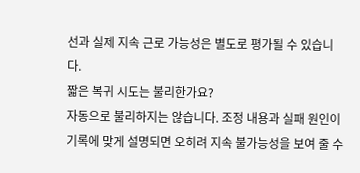선과 실제 지속 근로 가능성은 별도로 평가될 수 있습니다.
짧은 복귀 시도는 불리한가요?
자동으로 불리하지는 않습니다. 조정 내용과 실패 원인이 기록에 맞게 설명되면 오히려 지속 불가능성을 보여 줄 수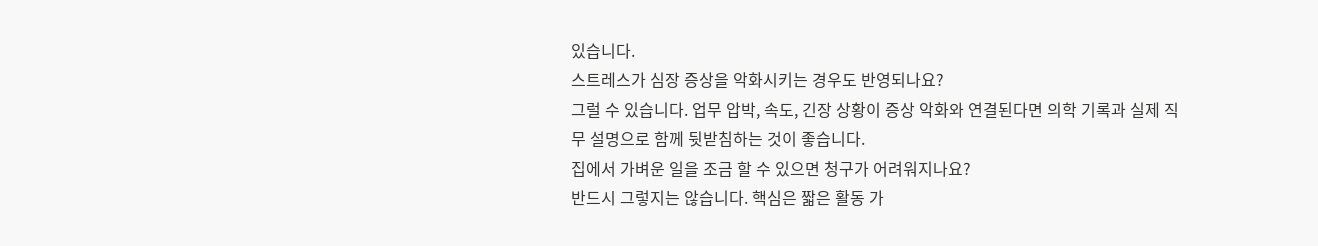있습니다.
스트레스가 심장 증상을 악화시키는 경우도 반영되나요?
그럴 수 있습니다. 업무 압박, 속도, 긴장 상황이 증상 악화와 연결된다면 의학 기록과 실제 직무 설명으로 함께 뒷받침하는 것이 좋습니다.
집에서 가벼운 일을 조금 할 수 있으면 청구가 어려워지나요?
반드시 그렇지는 않습니다. 핵심은 짧은 활동 가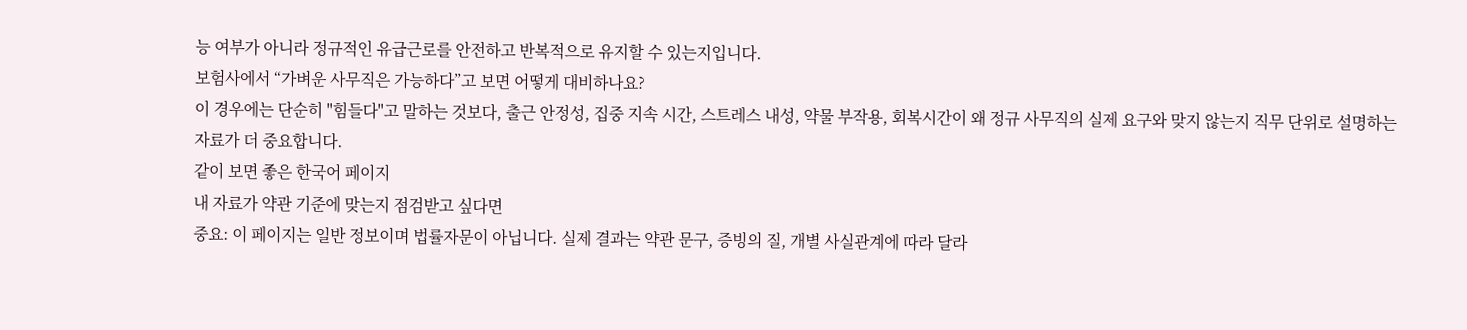능 여부가 아니라 정규적인 유급근로를 안전하고 반복적으로 유지할 수 있는지입니다.
보험사에서 “가벼운 사무직은 가능하다”고 보면 어떻게 대비하나요?
이 경우에는 단순히 "힘들다"고 말하는 것보다, 출근 안정성, 집중 지속 시간, 스트레스 내성, 약물 부작용, 회복시간이 왜 정규 사무직의 실제 요구와 맞지 않는지 직무 단위로 설명하는 자료가 더 중요합니다.
같이 보면 좋은 한국어 페이지
내 자료가 약관 기준에 맞는지 점검받고 싶다면
중요: 이 페이지는 일반 정보이며 법률자문이 아닙니다. 실제 결과는 약관 문구, 증빙의 질, 개별 사실관계에 따라 달라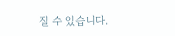질 수 있습니다.